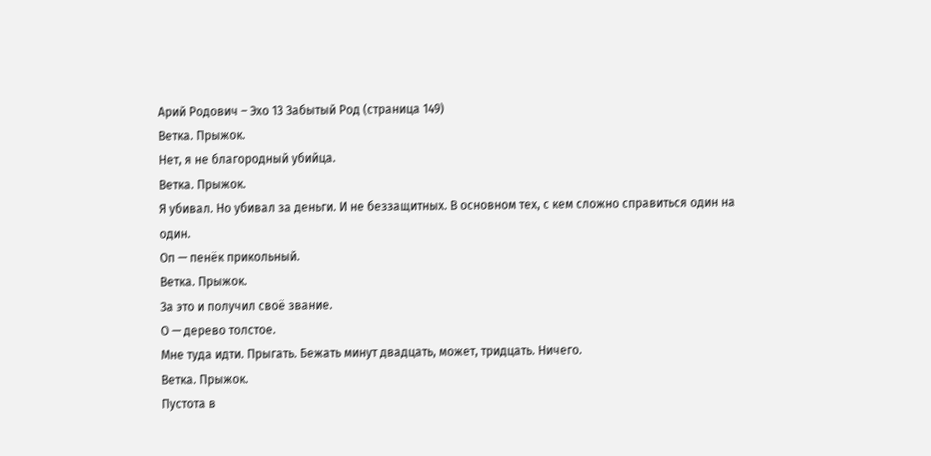Арий Родович – Эхо 13 Забытый Род (страница 149)
Ветка. Прыжок.
Нет, я не благородный убийца.
Ветка. Прыжок.
Я убивал. Но убивал за деньги. И не беззащитных. В основном тех, с кем сложно справиться один на один.
Оп — пенёк прикольный.
Ветка. Прыжок.
За это и получил своё звание.
О — дерево толстое.
Мне туда идти. Прыгать. Бежать минут двадцать, может, тридцать. Ничего.
Ветка. Прыжок.
Пустота в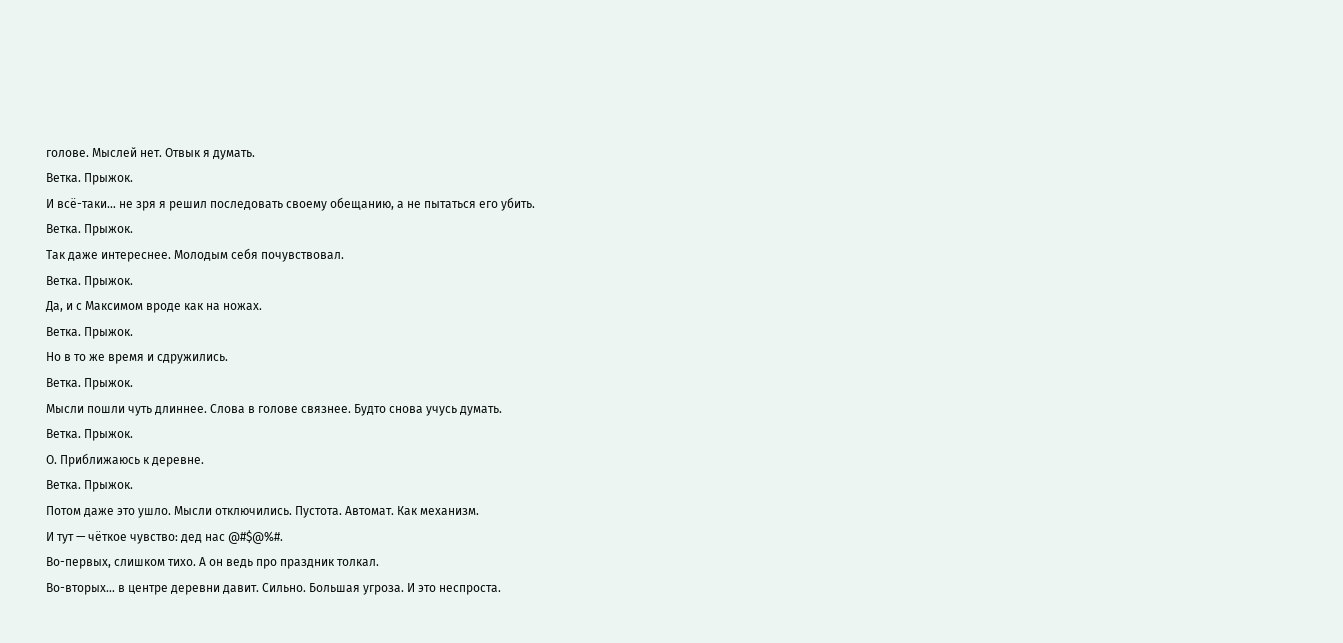голове. Мыслей нет. Отвык я думать.
Ветка. Прыжок.
И всё-таки… не зря я решил последовать своему обещанию, а не пытаться его убить.
Ветка. Прыжок.
Так даже интереснее. Молодым себя почувствовал.
Ветка. Прыжок.
Да, и с Максимом вроде как на ножах.
Ветка. Прыжок.
Но в то же время и сдружились.
Ветка. Прыжок.
Мысли пошли чуть длиннее. Слова в голове связнее. Будто снова учусь думать.
Ветка. Прыжок.
О. Приближаюсь к деревне.
Ветка. Прыжок.
Потом даже это ушло. Мысли отключились. Пустота. Автомат. Как механизм.
И тут — чёткое чувство: дед нас @#$@%#.
Во-первых, слишком тихо. А он ведь про праздник толкал.
Во-вторых… в центре деревни давит. Сильно. Большая угроза. И это неспроста.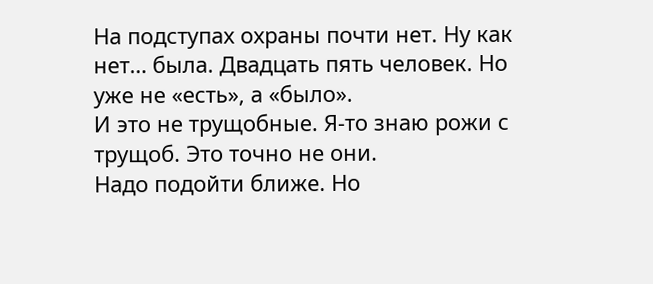На подступах охраны почти нет. Ну как нет… была. Двадцать пять человек. Но уже не «есть», а «было».
И это не трущобные. Я-то знаю рожи с трущоб. Это точно не они.
Надо подойти ближе. Но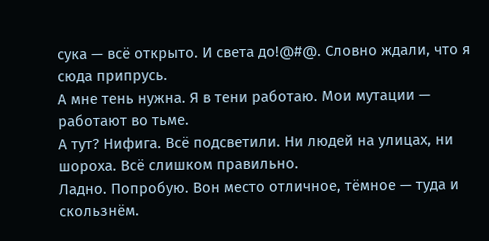сука — всё открыто. И света до!@#@. Словно ждали, что я сюда припрусь.
А мне тень нужна. Я в тени работаю. Мои мутации — работают во тьме.
А тут? Нифига. Всё подсветили. Ни людей на улицах, ни шороха. Всё слишком правильно.
Ладно. Попробую. Вон место отличное, тёмное — туда и скользнём.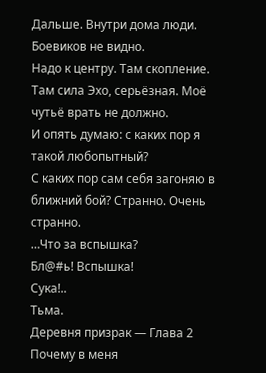Дальше. Внутри дома люди. Боевиков не видно.
Надо к центру. Там скопление. Там сила Эхо, серьёзная. Моё чутьё врать не должно.
И опять думаю: с каких пор я такой любопытный?
С каких пор сам себя загоняю в ближний бой? Странно. Очень странно.
…Что за вспышка?
Бл@#ь! Вспышка!
Сука!..
Тьма.
Деревня призрак — Глава 2
Почему в меня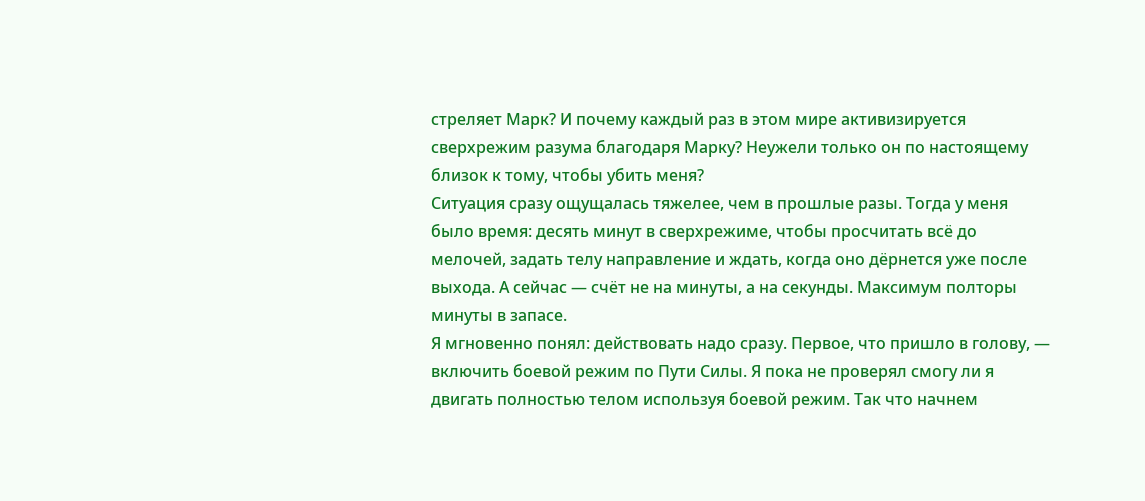стреляет Марк? И почему каждый раз в этом мире активизируется сверхрежим разума благодаря Марку? Неужели только он по настоящему близок к тому, чтобы убить меня?
Ситуация сразу ощущалась тяжелее, чем в прошлые разы. Тогда у меня было время: десять минут в сверхрежиме, чтобы просчитать всё до мелочей, задать телу направление и ждать, когда оно дёрнется уже после выхода. А сейчас — счёт не на минуты, а на секунды. Максимум полторы минуты в запасе.
Я мгновенно понял: действовать надо сразу. Первое, что пришло в голову, — включить боевой режим по Пути Силы. Я пока не проверял смогу ли я двигать полностью телом используя боевой режим. Так что начнем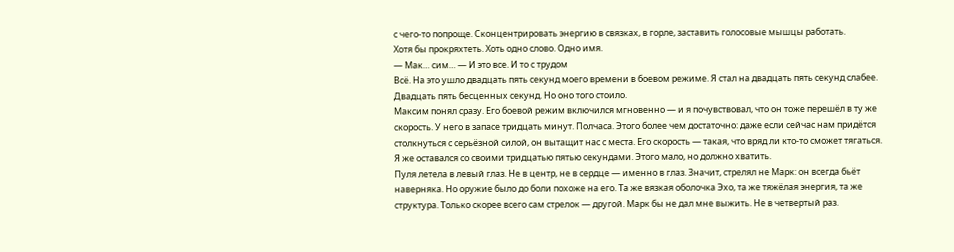с чего-то попроще. Сконцентрировать энергию в связках, в горле, заставить голосовые мышцы работать.
Хотя бы прокряхтеть. Хоть одно слово. Одно имя.
— Мак… сим… — И это все. И то с трудом
Всё. На это ушло двадцать пять секунд моего времени в боевом режиме. Я стал на двадцать пять секунд слабее. Двадцать пять бесценных секунд. Но оно того стоило.
Максим понял сразу. Его боевой режим включился мгновенно — и я почувствовал, что он тоже перешёл в ту же скорость. У него в запасе тридцать минут. Полчаса. Этого более чем достаточно: даже если сейчас нам придётся столкнуться с серьёзной силой, он вытащит нас с места. Его скорость — такая, что вряд ли кто-то сможет тягаться.
Я же оставался со своими тридцатью пятью секундами. Этого мало, но должно хватить.
Пуля летела в левый глаз. Не в центр, не в сердце — именно в глаз. Значит, стрелял не Марк: он всегда бьёт наверняка. Но оружие было до боли похоже на его. Та же вязкая оболочка Эхо, та же тяжёлая энергия, та же структура. Только скорее всего сам стрелок — другой. Марк бы не дал мне выжить. Не в четвертый раз.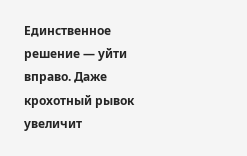Единственное решение — уйти вправо. Даже крохотный рывок увеличит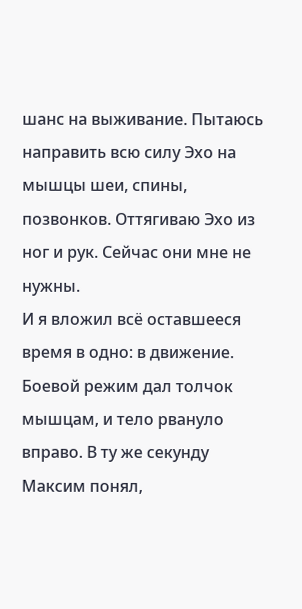шанс на выживание. Пытаюсь направить всю силу Эхо на мышцы шеи, спины, позвонков. Оттягиваю Эхо из ног и рук. Сейчас они мне не нужны.
И я вложил всё оставшееся время в одно: в движение. Боевой режим дал толчок мышцам, и тело рвануло вправо. В ту же секунду Максим понял,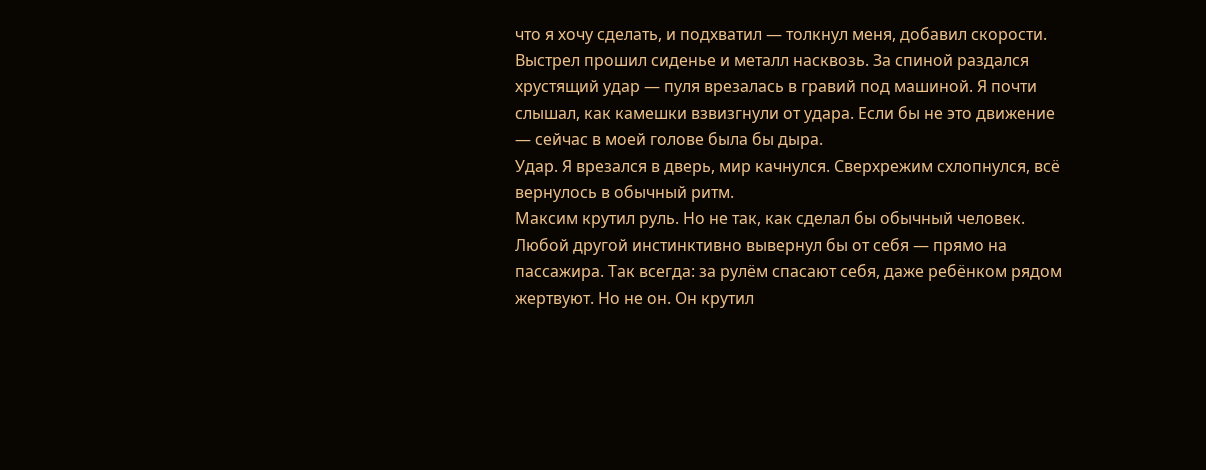что я хочу сделать, и подхватил — толкнул меня, добавил скорости.
Выстрел прошил сиденье и металл насквозь. За спиной раздался хрустящий удар — пуля врезалась в гравий под машиной. Я почти слышал, как камешки взвизгнули от удара. Если бы не это движение — сейчас в моей голове была бы дыра.
Удар. Я врезался в дверь, мир качнулся. Сверхрежим схлопнулся, всё вернулось в обычный ритм.
Максим крутил руль. Но не так, как сделал бы обычный человек. Любой другой инстинктивно вывернул бы от себя — прямо на пассажира. Так всегда: за рулём спасают себя, даже ребёнком рядом жертвуют. Но не он. Он крутил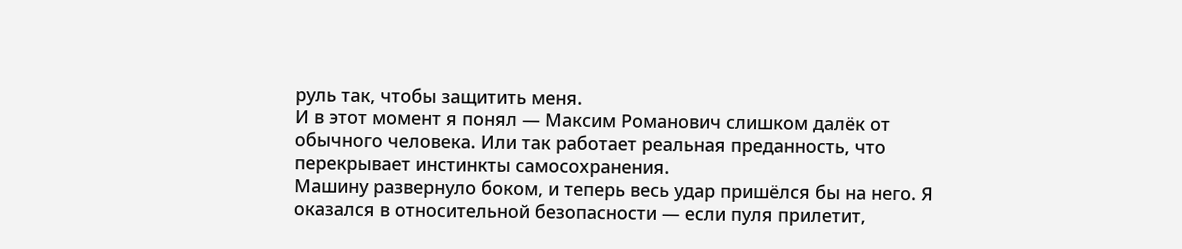руль так, чтобы защитить меня.
И в этот момент я понял — Максим Романович слишком далёк от обычного человека. Или так работает реальная преданность, что перекрывает инстинкты самосохранения.
Машину развернуло боком, и теперь весь удар пришёлся бы на него. Я оказался в относительной безопасности — если пуля прилетит,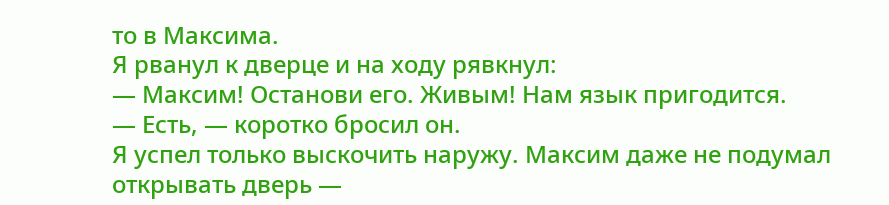то в Максима.
Я рванул к дверце и на ходу рявкнул:
— Максим! Останови его. Живым! Нам язык пригодится.
— Есть, — коротко бросил он.
Я успел только выскочить наружу. Максим даже не подумал открывать дверь —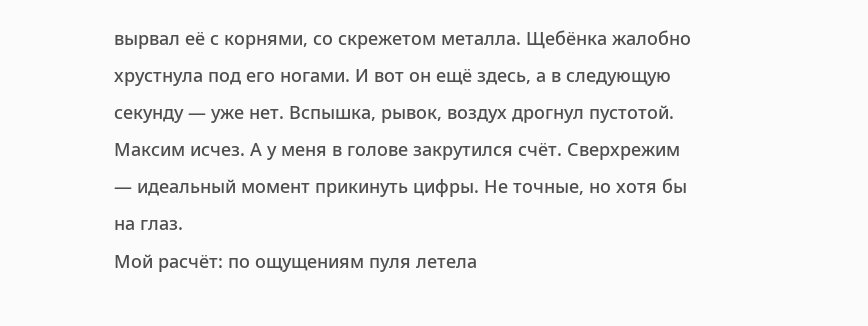вырвал её с корнями, со скрежетом металла. Щебёнка жалобно хрустнула под его ногами. И вот он ещё здесь, а в следующую секунду — уже нет. Вспышка, рывок, воздух дрогнул пустотой.
Максим исчез. А у меня в голове закрутился счёт. Сверхрежим — идеальный момент прикинуть цифры. Не точные, но хотя бы на глаз.
Мой расчёт: по ощущениям пуля летела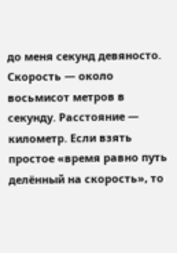до меня секунд девяносто. Скорость — около восьмисот метров в секунду. Расстояние — километр. Если взять простое «время равно путь делённый на скорость», то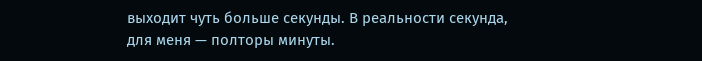выходит чуть больше секунды. В реальности секунда, для меня — полторы минуты.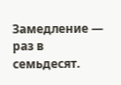Замедление — раз в семьдесят.